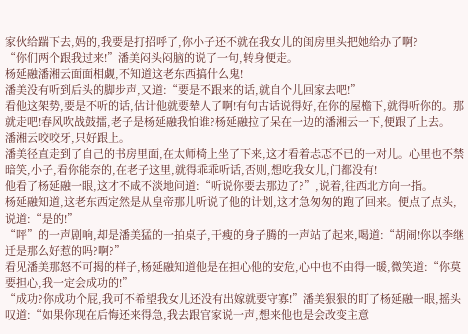家伙给踹下去,妈的,我要是打招呼了,你小子还不就在我女儿的闺房里头把她给办了啊?
“你们两个跟我过来!”潘美闷头闷脑的说了一句,转身便走。
杨延融潘湘云面面相觑,不知道这老东西搞什么鬼!
潘美没有听到后头的脚步声,又道:“要是不跟来的话,就自个儿回家去吧!”
看他这架势,要是不听的话,估计他就要辇人了啊!有句古话说得好,在你的屋檐下,就得听你的。那就走吧!春风吹战鼓擂,老子是杨延融我怕谁?杨延融拉了呆在一边的潘湘云一下,便跟了上去。
潘湘云咬咬牙,只好跟上。
潘美径直走到了自己的书房里面,在太师椅上坐了下来,这才看着忐忑不已的一对儿。心里也不禁暗笑,小子,看你能奈的,在老子这里,就得乖乖听话,否则,想吃我女儿,门都没有!
他看了杨延融一眼,这才不咸不淡地问道:“听说你要去那边了?”,说着,往西北方向一指。
杨延融知道,这老东西定然是从皇帝那儿听说了他的计划,这才急匆匆的跑了回来。便点了点头,说道:“是的!”
“呯”的一声剧响,却是潘美猛的一拍桌子,干瘦的身子腾的一声站了起来,喝道:“胡闹!你以李继迁是那么好惹的吗?啊?”
看见潘美那怒不可揭的样子,杨延融知道他是在担心他的安危,心中也不由得一暖,微笑道:“你莫要担心,我一定会成功的!”
“成功?你成功个屁,我可不希望我女儿还没有出嫁就要守寡!”潘美狠狠的盯了杨延融一眼,摇头叹道:“如果你现在后悔还来得急,我去跟官家说一声,想来他也是会改变主意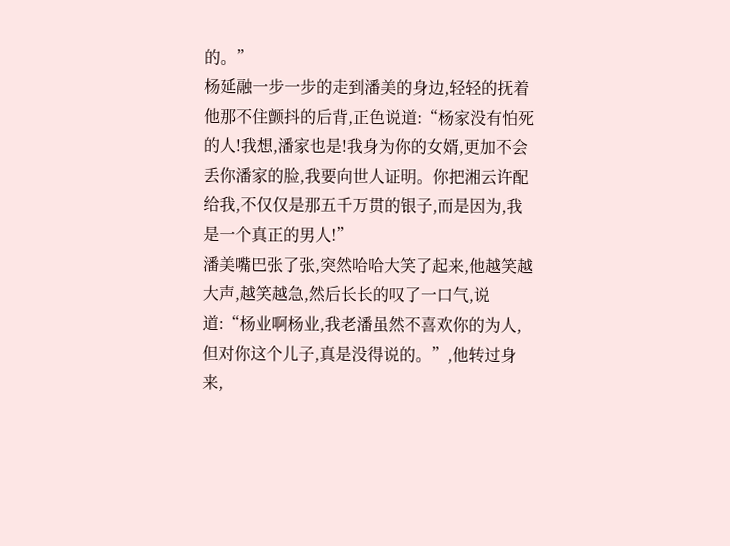的。”
杨延融一步一步的走到潘美的身边,轻轻的抚着他那不住颤抖的后背,正色说道:“杨家没有怕死的人!我想,潘家也是!我身为你的女婿,更加不会丢你潘家的脸,我要向世人证明。你把湘云许配给我,不仅仅是那五千万贯的银子,而是因为,我是一个真正的男人!”
潘美嘴巴张了张,突然哈哈大笑了起来,他越笑越大声,越笑越急,然后长长的叹了一口气,说道:“杨业啊杨业,我老潘虽然不喜欢你的为人,但对你这个儿子,真是没得说的。”,他转过身来,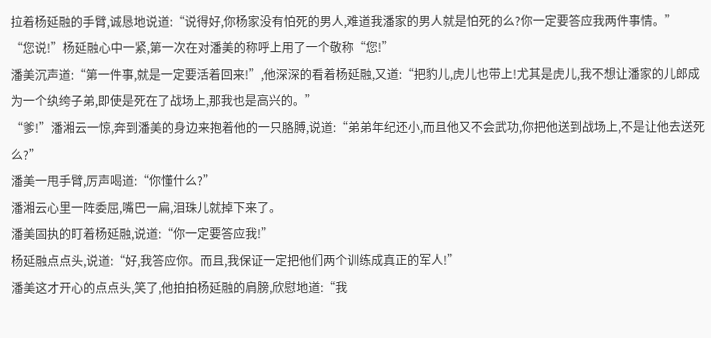拉着杨延融的手臂,诚恳地说道:“说得好,你杨家没有怕死的男人,难道我潘家的男人就是怕死的么?你一定要答应我两件事情。”
“您说!”杨延融心中一紧,第一次在对潘美的称呼上用了一个敬称“您!”
潘美沉声道:“第一件事,就是一定要活着回来!”,他深深的看着杨延融,又道:“把豹儿,虎儿也带上!尤其是虎儿,我不想让潘家的儿郎成为一个纨绔子弟,即使是死在了战场上,那我也是高兴的。”
“爹!”潘湘云一惊,奔到潘美的身边来抱着他的一只胳膊,说道:“弟弟年纪还小,而且他又不会武功,你把他送到战场上,不是让他去送死么?”
潘美一甩手臂,厉声喝道:“你懂什么?”
潘湘云心里一阵委屈,嘴巴一扁,泪珠儿就掉下来了。
潘美固执的盯着杨延融,说道:“你一定要答应我!”
杨延融点点头,说道:“好,我答应你。而且,我保证一定把他们两个训练成真正的军人!”
潘美这才开心的点点头,笑了,他拍拍杨延融的肩膀,欣慰地道:“我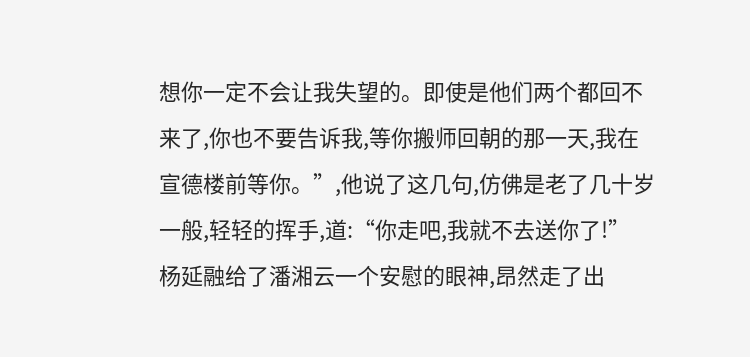想你一定不会让我失望的。即使是他们两个都回不来了,你也不要告诉我,等你搬师回朝的那一天,我在宣德楼前等你。”,他说了这几句,仿佛是老了几十岁一般,轻轻的挥手,道:“你走吧,我就不去送你了!”
杨延融给了潘湘云一个安慰的眼神,昂然走了出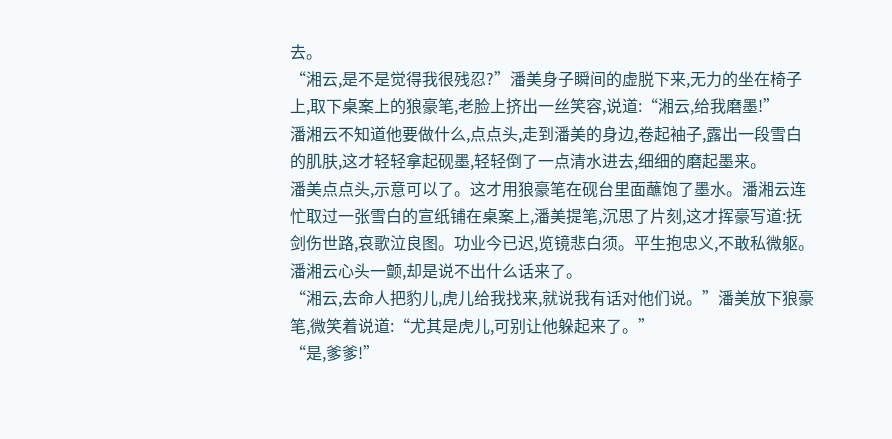去。
“湘云,是不是觉得我很残忍?”潘美身子瞬间的虚脱下来,无力的坐在椅子上,取下桌案上的狼豪笔,老脸上挤出一丝笑容,说道:“湘云,给我磨墨!”
潘湘云不知道他要做什么,点点头,走到潘美的身边,卷起袖子,露出一段雪白的肌肤,这才轻轻拿起砚墨,轻轻倒了一点清水进去,细细的磨起墨来。
潘美点点头,示意可以了。这才用狼豪笔在砚台里面蘸饱了墨水。潘湘云连忙取过一张雪白的宣纸铺在桌案上,潘美提笔,沉思了片刻,这才挥豪写道:抚剑伤世路,哀歌泣良图。功业今已迟,览镜悲白须。平生抱忠义,不敢私微躯。
潘湘云心头一颤,却是说不出什么话来了。
“湘云,去命人把豹儿,虎儿给我找来,就说我有话对他们说。”潘美放下狼豪笔,微笑着说道:“尤其是虎儿,可别让他躲起来了。”
“是,爹爹!”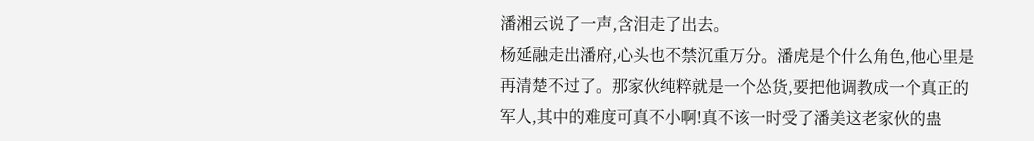潘湘云说了一声,含泪走了出去。
杨延融走出潘府,心头也不禁沉重万分。潘虎是个什么角色,他心里是再清楚不过了。那家伙纯粹就是一个怂货,要把他调教成一个真正的军人,其中的难度可真不小啊!真不该一时受了潘美这老家伙的蛊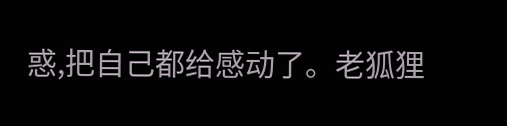惑,把自己都给感动了。老狐狸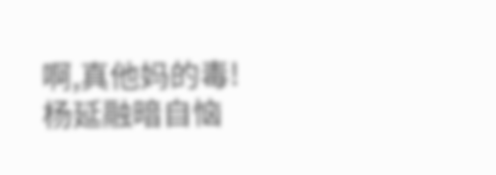啊,真他妈的毒!杨延融暗自恼